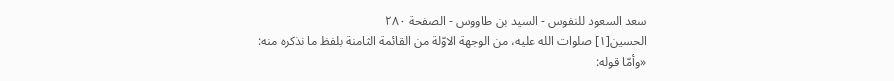سعد السعود للنفوس - السيد بن طاووس - الصفحة ٢٨٠
الحسين[١] صلوات الله عليه، من الوجهة الاوّلة من القائمة الثامنة بلفظ ما نذكره منه:
«وأمّا قوله: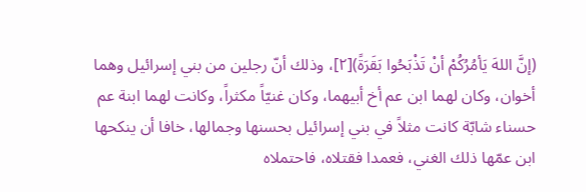(إنَّ اللهَ يَأمُرُكُمْ أنْ تَذْبَحُوا بَقَرَةً)[٢]، وذلك أنّ رجلين من بني إسرائيل وهما أخوان، وكان لهما ابن عم أخ أبيهما، وكان غنيّاً مكثراً، وكانت لهما ابنة عم حسناء شابّة كانت مثلاً في بني إسرائيل بحسنها وجمالها، خافا أن ينكحها ابن عمّها ذلك الغني، فعمدا فقتلاه، فاحتملاه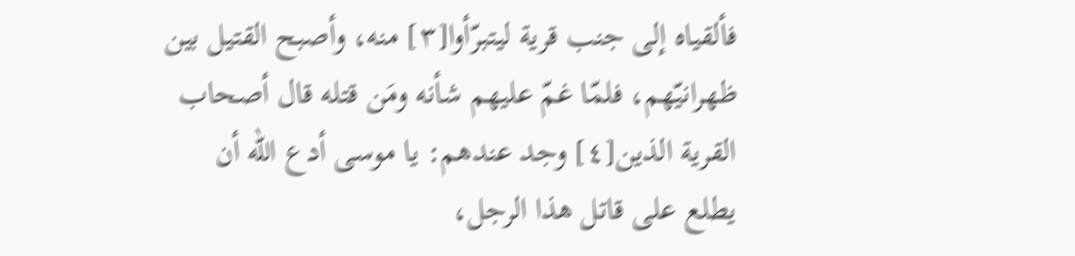فألقياه إلى جنب قرية ليتبرّأوا[٣] منه، وأصبح القتيل بين ظهرانيّهم، فلمّا غمّ عليهم شأنه ومَن قتله قال أصحاب القرية الذين[٤] وجد عندهم: يا موسى أدع الله أن يطلع على قاتل هذا الرجل،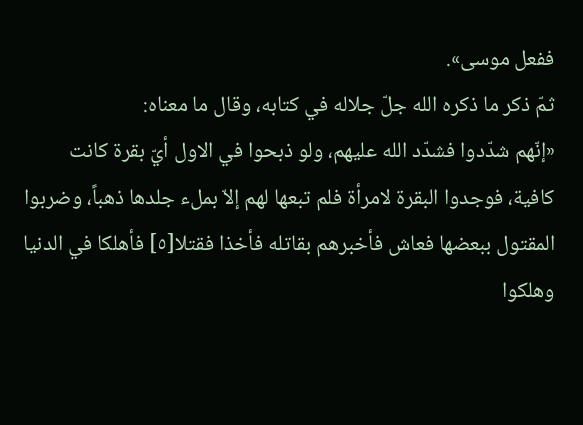ففعل موسى».
ثمّ ذكر ما ذكره الله جلّ جلاله في كتابه، وقال ما معناه:
«إنّهم شدّدوا فشدّد الله عليهم، ولو ذبحوا في الاول أيّ بقرة كانت كافية، فوجدوا البقرة لامرأة فلم تبعها لهم إلاّ بملء جلدها ذهباً، وضربوا المقتول ببعضها فعاش فأخبرهم بقاتله فأخذا فقتلا[٥] فأهلكا في الدنيا وهلكوا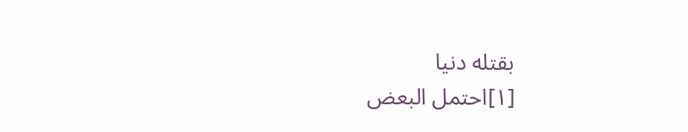بقتله دنيا
[١]احتمل البعض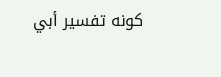كونه تفسير أبي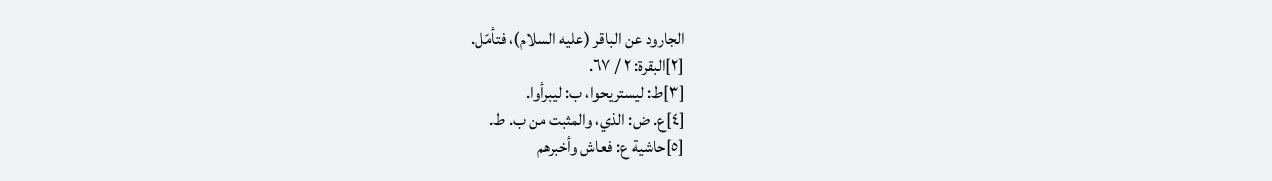الجارود عن الباقر (عليه السلام)، فتأمّل.
[٢]البقرة: ٢ / ٦٧.
[٣]ط: ليستريحوا، ب: ليبرأوا.
[٤]ع. ض: الذي، والمثبت من ب. ط.
[٥]حاشية ع: فعاش وأخبرهم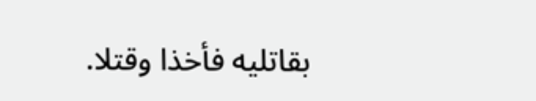بقاتليه فأخذا وقتلا.